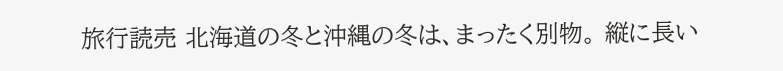旅行読売 北海道の冬と沖縄の冬は、まったく別物。 縦に長い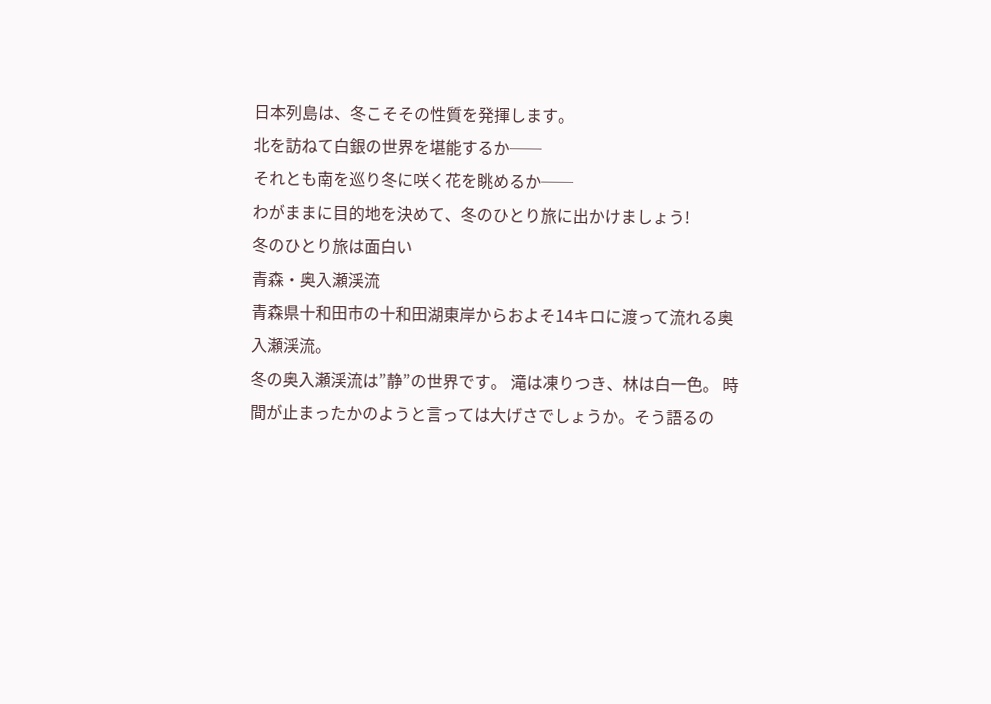日本列島は、冬こそその性質を発揮します。
北を訪ねて白銀の世界を堪能するか──
それとも南を巡り冬に咲く花を眺めるか──
わがままに目的地を決めて、冬のひとり旅に出かけましょう!
冬のひとり旅は面白い
青森・奥入瀬渓流
青森県十和田市の十和田湖東岸からおよそ14キロに渡って流れる奥入瀬渓流。
冬の奥入瀬渓流は”静”の世界です。 滝は凍りつき、林は白一色。 時間が止まったかのようと言っては大げさでしょうか。そう語るの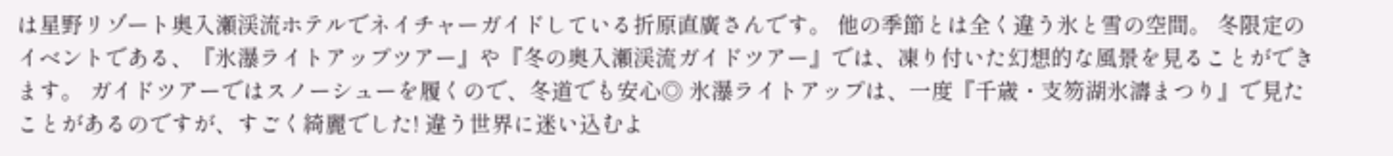は星野リゾート奥入瀬渓流ホテルでネイチャーガイドしている折原直廣さんです。 他の季節とは全く違う氷と雪の空間。 冬限定のイベントである、『氷瀑ライトアップツアー』や『冬の奥入瀬渓流ガイドツアー』では、凍り付いた幻想的な風景を見ることができます。 ガイドツアーではスノーシューを履くので、冬道でも安心◎ 氷瀑ライトアップは、一度『千歳・支笏湖氷濤まつり』で見たことがあるのですが、すごく綺麗でした! 違う世界に迷い込むよ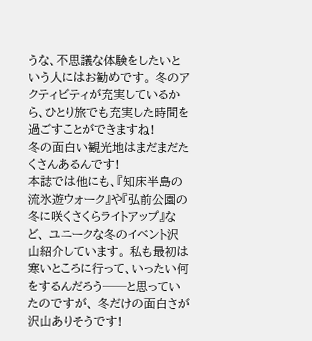うな、不思議な体験をしたいという人にはお勧めです。 冬のアクティビティが充実しているから、ひとり旅でも充実した時間を過ごすことができますね!
冬の面白い観光地はまだまだたくさんあるんです!
本誌では他にも、『知床半島の流氷遊ウォーク』や『弘前公園の冬に咲くさくらライトアップ』など、 ユニークな冬のイベント沢山紹介しています。 私も最初は寒いところに行って、いったい何をするんだろう──と思っていたのですが、 冬だけの面白さが沢山ありそうです!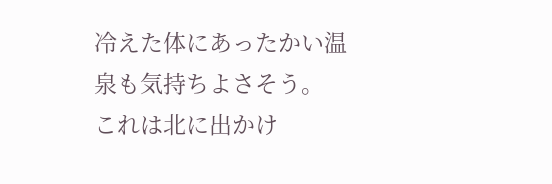冷えた体にあったかい温泉も気持ちよさそう。 これは北に出かけ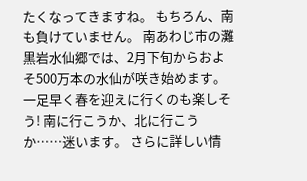たくなってきますね。 もちろん、南も負けていません。 南あわじ市の灘黒岩水仙郷では、2月下旬からおよそ500万本の水仙が咲き始めます。 一足早く春を迎えに行くのも楽しそう! 南に行こうか、北に行こうか……迷います。 さらに詳しい情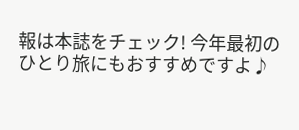報は本誌をチェック! 今年最初のひとり旅にもおすすめですよ♪